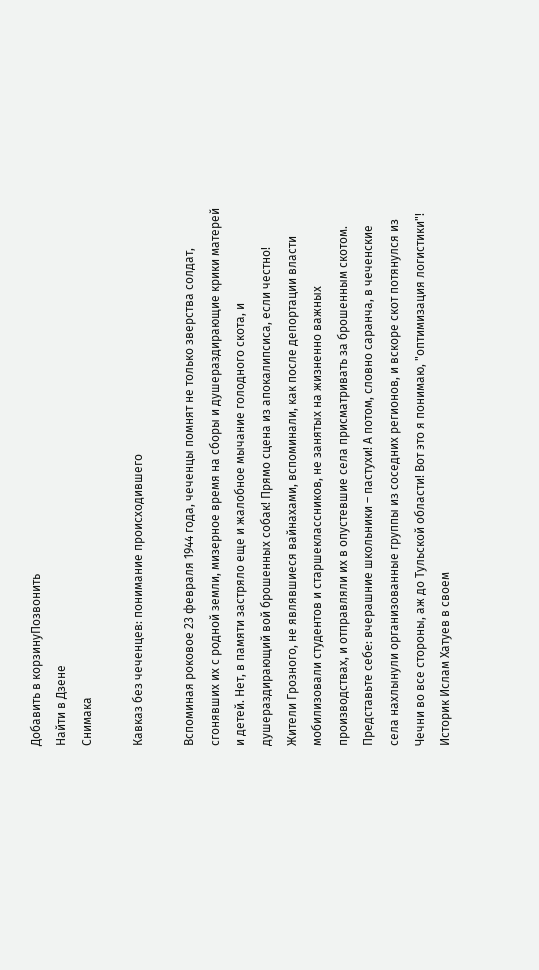Добавить в корзинуПозвонить
Найти в Дзене
Снимака

Кавказ без чеченцев: понимание происходившего

Вспоминая роковое 23 февраля 1944 года, чеченцы помнят не только зверства солдат, сгонявших их с родной земли, мизерное время на сборы и душераздирающие крики матерей и детей. Нет, в памяти застряло еще и жалобное мычание голодного скота, и душераздирающий вой брошенных собак! Прямо сцена из апокалипсиса, если честно! Жители Грозного, не являвшиеся вайнахами, вспоминали, как после депортации власти мобилизовали студентов и старшеклассников, не занятых на жизненно важных производствах, и отправляли их в опустевшие села присматривать за брошенным скотом. Представьте себе: вчерашние школьники – пастухи! А потом, словно саранча, в чеченские села нахлынули организованные группы из соседних регионов, и вскоре скот потянулся из Чечни во все стороны, аж до Тульской области! Вот это я понимаю, "оптимизация логистики"! Историк Ислам Хатуев в своем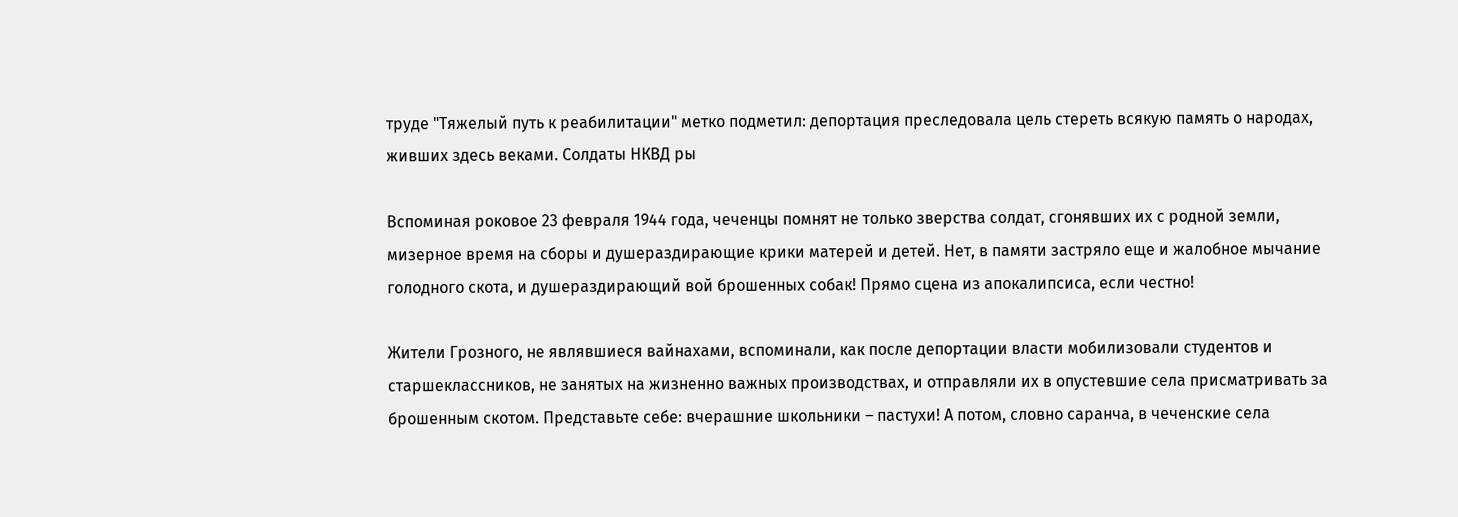труде "Тяжелый путь к реабилитации" метко подметил: депортация преследовала цель стереть всякую память о народах, живших здесь веками. Солдаты НКВД ры

Вспоминая роковое 23 февраля 1944 года, чеченцы помнят не только зверства солдат, сгонявших их с родной земли, мизерное время на сборы и душераздирающие крики матерей и детей. Нет, в памяти застряло еще и жалобное мычание голодного скота, и душераздирающий вой брошенных собак! Прямо сцена из апокалипсиса, если честно!

Жители Грозного, не являвшиеся вайнахами, вспоминали, как после депортации власти мобилизовали студентов и старшеклассников, не занятых на жизненно важных производствах, и отправляли их в опустевшие села присматривать за брошенным скотом. Представьте себе: вчерашние школьники – пастухи! А потом, словно саранча, в чеченские села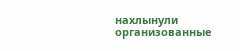нахлынули организованные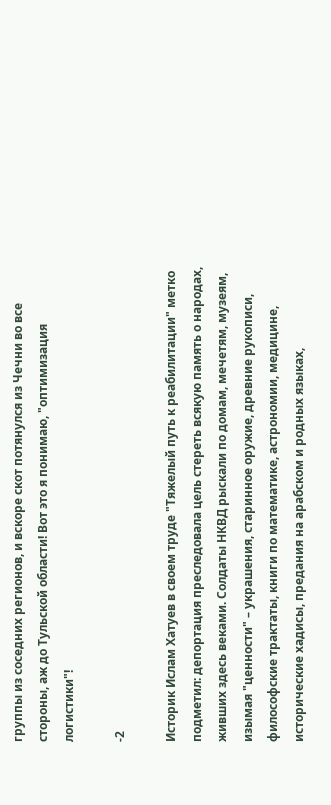группы из соседних регионов, и вскоре скот потянулся из Чечни во все стороны, аж до Тульской области! Вот это я понимаю, "оптимизация логистики"!

-2

Историк Ислам Хатуев в своем труде "Тяжелый путь к реабилитации" метко подметил: депортация преследовала цель стереть всякую память о народах, живших здесь веками. Солдаты НКВД рыскали по домам, мечетям, музеям, изымая "ценности" – украшения, старинное оружие, древние рукописи, философские трактаты, книги по математике, астрономии, медицине, исторические хадисы, предания на арабском и родных языках,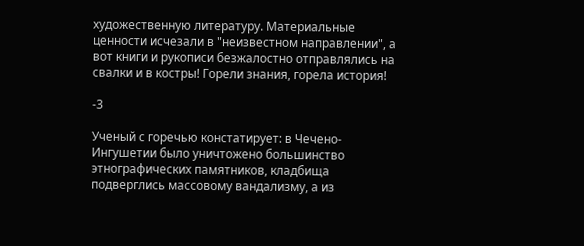художественную литературу. Материальные ценности исчезали в "неизвестном направлении", а вот книги и рукописи безжалостно отправлялись на свалки и в костры! Горели знания, горела история!

-3

Ученый с горечью констатирует: в Чечено-Ингушетии было уничтожено большинство этнографических памятников, кладбища подверглись массовому вандализму, а из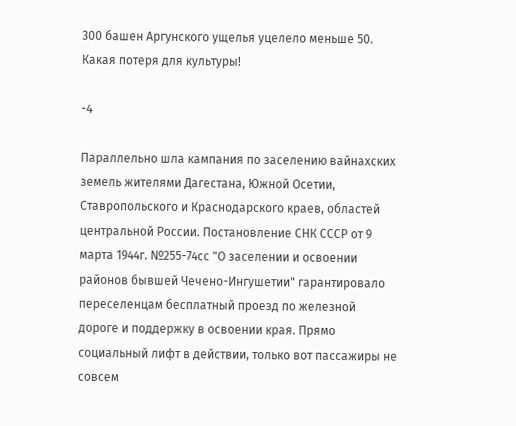300 башен Аргунского ущелья уцелело меньше 50. Какая потеря для культуры!

-4

Параллельно шла кампания по заселению вайнахских земель жителями Дагестана, Южной Осетии, Ставропольского и Краснодарского краев, областей центральной России. Постановление СНК СССР от 9 марта 1944г. №255-74сс "О заселении и освоении районов бывшей Чечено-Ингушетии" гарантировало переселенцам бесплатный проезд по железной дороге и поддержку в освоении края. Прямо социальный лифт в действии, только вот пассажиры не совсем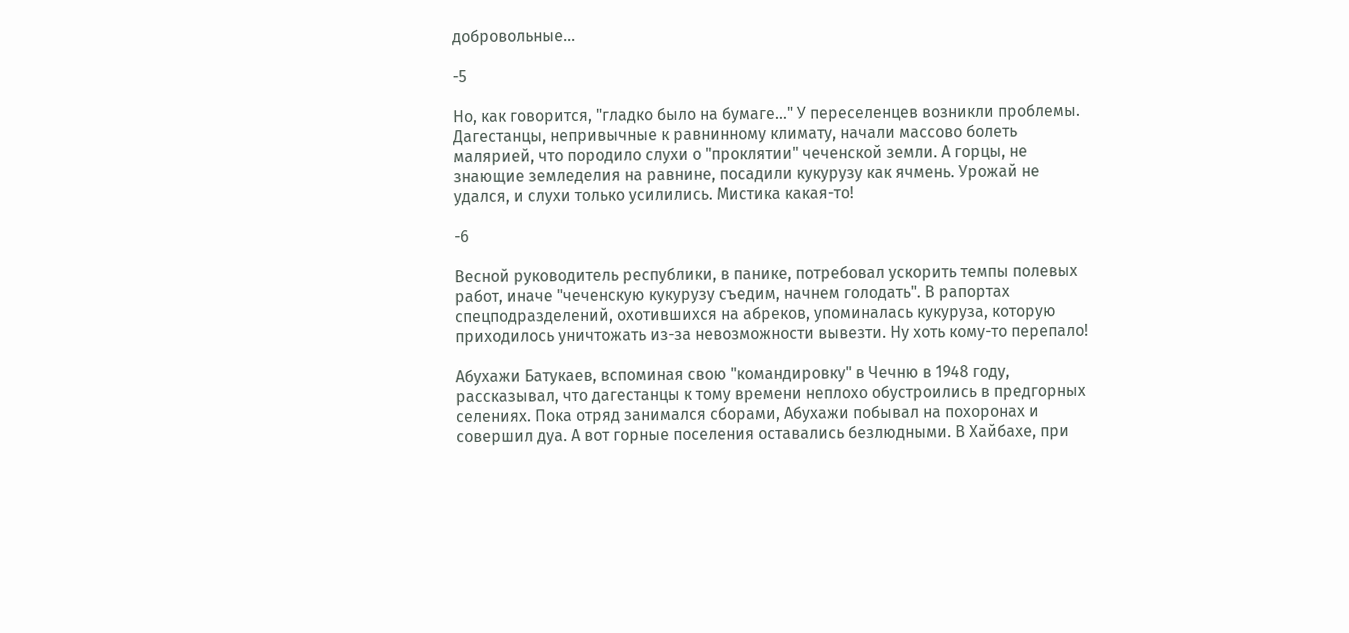добровольные…

-5

Но, как говорится, "гладко было на бумаге…" У переселенцев возникли проблемы. Дагестанцы, непривычные к равнинному климату, начали массово болеть малярией, что породило слухи о "проклятии" чеченской земли. А горцы, не знающие земледелия на равнине, посадили кукурузу как ячмень. Урожай не удался, и слухи только усилились. Мистика какая-то!

-6

Весной руководитель республики, в панике, потребовал ускорить темпы полевых работ, иначе "чеченскую кукурузу съедим, начнем голодать". В рапортах спецподразделений, охотившихся на абреков, упоминалась кукуруза, которую приходилось уничтожать из-за невозможности вывезти. Ну хоть кому-то перепало!

Абухажи Батукаев, вспоминая свою "командировку" в Чечню в 1948 году, рассказывал, что дагестанцы к тому времени неплохо обустроились в предгорных селениях. Пока отряд занимался сборами, Абухажи побывал на похоронах и совершил дуа. А вот горные поселения оставались безлюдными. В Хайбахе, при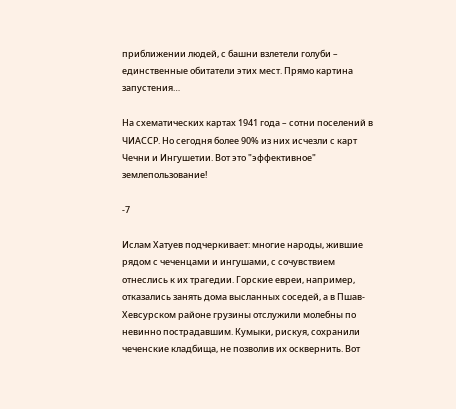приближении людей, с башни взлетели голуби – единственные обитатели этих мест. Прямо картина запустения…

На схематических картах 1941 года – сотни поселений в ЧИАССР. Но сегодня более 90% из них исчезли с карт Чечни и Ингушетии. Вот это "эффективное" землепользование!

-7

Ислам Хатуев подчеркивает: многие народы, жившие рядом с чеченцами и ингушами, с сочувствием отнеслись к их трагедии. Горские евреи, например, отказались занять дома высланных соседей, а в Пшав-Хевсурском районе грузины отслужили молебны по невинно пострадавшим. Кумыки, рискуя, сохранили чеченские кладбища, не позволив их осквернить. Вот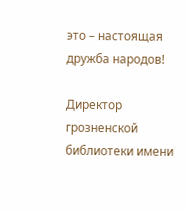это – настоящая дружба народов!

Директор грозненской библиотеки имени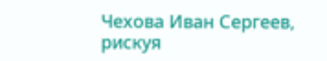Чехова Иван Сергеев, рискуя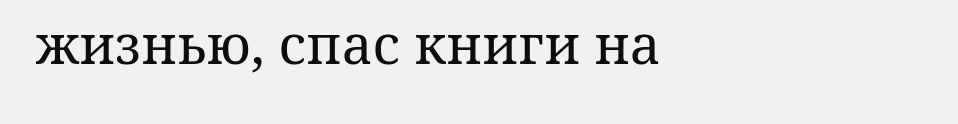жизнью, спас книги на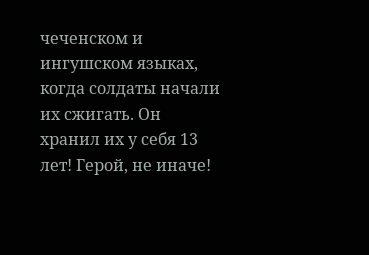чеченском и ингушском языках, когда солдаты начали их сжигать. Он хранил их у себя 13 лет! Герой, не иначе!